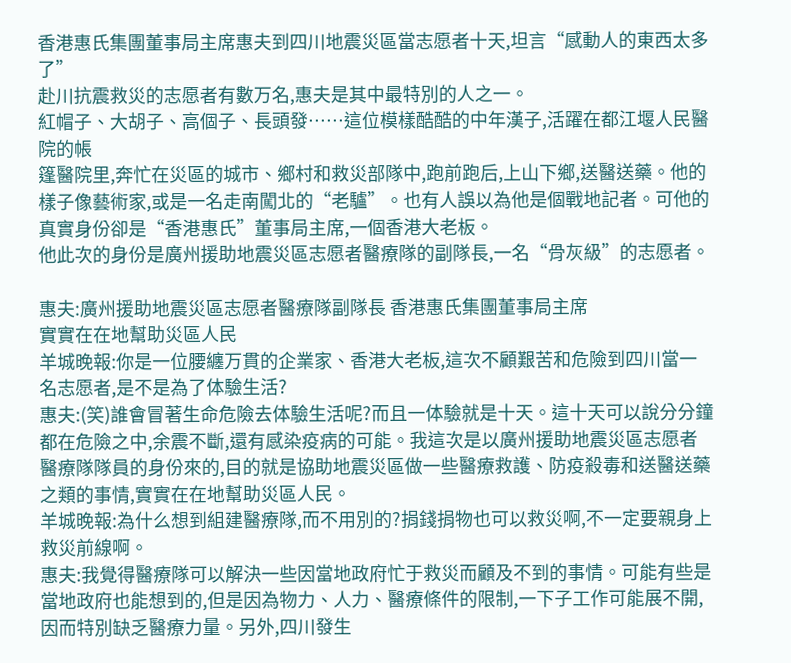香港惠氏集團董事局主席惠夫到四川地震災區當志愿者十天,坦言“感動人的東西太多了”
赴川抗震救災的志愿者有數万名,惠夫是其中最特別的人之一。
紅帽子、大胡子、高個子、長頭發……這位模樣酷酷的中年漢子,活躍在都江堰人民醫院的帳
篷醫院里,奔忙在災區的城市、鄉村和救災部隊中,跑前跑后,上山下鄉,送醫送藥。他的樣子像藝術家,或是一名走南闖北的“老驢”。也有人誤以為他是個戰地記者。可他的真實身份卻是“香港惠氏”董事局主席,一個香港大老板。
他此次的身份是廣州援助地震災區志愿者醫療隊的副隊長,一名“骨灰級”的志愿者。

惠夫:廣州援助地震災區志愿者醫療隊副隊長 香港惠氏集團董事局主席
實實在在地幫助災區人民
羊城晚報:你是一位腰纏万貫的企業家、香港大老板,這次不顧艱苦和危險到四川當一名志愿者,是不是為了体驗生活?
惠夫:(笑)誰會冒著生命危險去体驗生活呢?而且一体驗就是十天。這十天可以說分分鐘都在危險之中,余震不斷,還有感染疫病的可能。我這次是以廣州援助地震災區志愿者醫療隊隊員的身份來的,目的就是協助地震災區做一些醫療救護、防疫殺毒和送醫送藥之類的事情,實實在在地幫助災區人民。
羊城晚報:為什么想到組建醫療隊,而不用別的?捐錢捐物也可以救災啊,不一定要親身上救災前線啊。
惠夫:我覺得醫療隊可以解決一些因當地政府忙于救災而顧及不到的事情。可能有些是當地政府也能想到的,但是因為物力、人力、醫療條件的限制,一下子工作可能展不開,因而特別缺乏醫療力量。另外,四川發生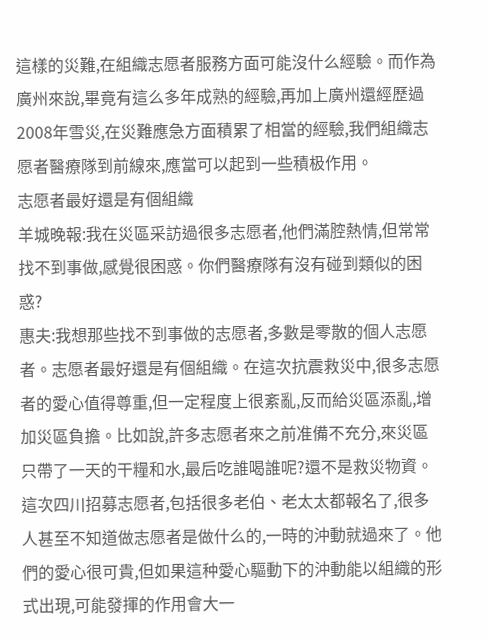這樣的災難,在組織志愿者服務方面可能沒什么經驗。而作為廣州來說,畢竟有這么多年成熟的經驗,再加上廣州還經歷過2008年雪災,在災難應急方面積累了相當的經驗,我們組織志愿者醫療隊到前線來,應當可以起到一些積极作用。
志愿者最好還是有個組織
羊城晚報:我在災區采訪過很多志愿者,他們滿腔熱情,但常常找不到事做,感覺很困惑。你們醫療隊有沒有碰到類似的困惑?
惠夫:我想那些找不到事做的志愿者,多數是零散的個人志愿者。志愿者最好還是有個組織。在這次抗震救災中,很多志愿者的愛心值得尊重,但一定程度上很紊亂,反而給災區添亂,增加災區負擔。比如說,許多志愿者來之前准備不充分,來災區只帶了一天的干糧和水,最后吃誰喝誰呢?還不是救災物資。這次四川招募志愿者,包括很多老伯、老太太都報名了,很多人甚至不知道做志愿者是做什么的,一時的沖動就過來了。他們的愛心很可貴,但如果這种愛心驅動下的沖動能以組織的形式出現,可能發揮的作用會大一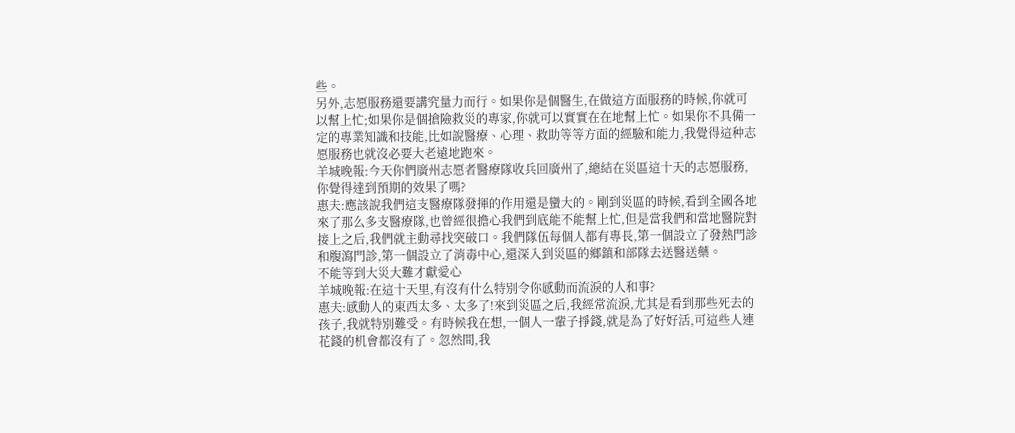些。
另外,志愿服務還要講究量力而行。如果你是個醫生,在做這方面服務的時候,你就可以幫上忙;如果你是個搶險救災的專家,你就可以實實在在地幫上忙。如果你不具備一定的專業知識和技能,比如說醫療、心理、救助等等方面的經驗和能力,我覺得這种志愿服務也就沒必要大老遠地跑來。
羊城晚報:今天你們廣州志愿者醫療隊收兵回廣州了,總結在災區這十天的志愿服務,你覺得達到預期的效果了嗎?
惠夫:應該說我們這支醫療隊發揮的作用還是蠻大的。剛到災區的時候,看到全國各地來了那么多支醫療隊,也曾經很擔心我們到底能不能幫上忙,但是當我們和當地醫院對接上之后,我們就主動尋找突破口。我們隊伍每個人都有專長,第一個設立了發熱門診和腹瀉門診,第一個設立了消毒中心,還深入到災區的鄉鎮和部隊去送醫送藥。
不能等到大災大難才獻愛心
羊城晚報:在這十天里,有沒有什么特別令你感動而流淚的人和事?
惠夫:感動人的東西太多、太多了!來到災區之后,我經常流淚,尤其是看到那些死去的孩子,我就特別難受。有時候我在想,一個人一輩子掙錢,就是為了好好活,可這些人連花錢的机會都沒有了。忽然間,我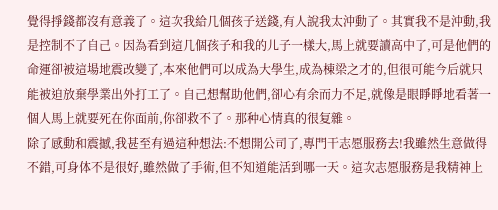覺得掙錢都沒有意義了。這次我給几個孩子送錢,有人說我太沖動了。其實我不是沖動,我是控制不了自己。因為看到這几個孩子和我的儿子一樣大,馬上就要讀高中了,可是他們的命運卻被這場地震改變了,本來他們可以成為大學生,成為棟梁之才的,但很可能今后就只能被迫放棄學業出外打工了。自己想幫助他們,卻心有余而力不足,就像是眼睜睜地看著一個人馬上就要死在你面前,你卻救不了。那种心情真的很复雜。
除了感動和震撼,我甚至有過這种想法:不想開公司了,專門干志愿服務去!我雖然生意做得不錯,可身体不是很好,雖然做了手術,但不知道能活到哪一天。這次志愿服務是我精神上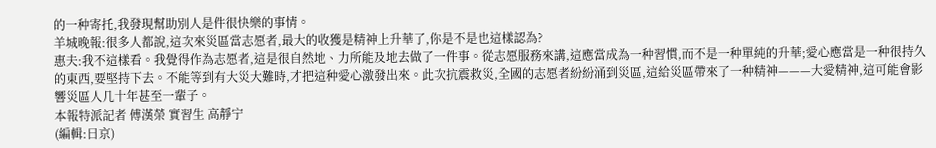的一种寄托,我發現幫助別人是件很快樂的事情。
羊城晚報:很多人都說,這次來災區當志愿者,最大的收獲是精神上升華了,你是不是也這樣認為?
惠夫:我不這樣看。我覺得作為志愿者,這是很自然地、力所能及地去做了一件事。從志愿服務來講,這應當成為一种習慣,而不是一种單純的升華;愛心應當是一种很持久的東西,要堅持下去。不能等到有大災大難時,才把這种愛心激發出來。此次抗震救災,全國的志愿者紛紛涌到災區,這給災區帶來了一种精神———大愛精神,這可能會影響災區人几十年甚至一輩子。
本報特派記者 傅漢榮 實習生 高靜宁
(編輯:日京)